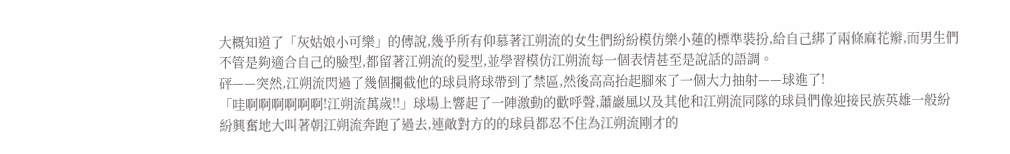大概知道了「灰姑娘小可樂」的傳說,幾乎所有仰慕著江朔流的女生們紛紛模仿樂小蓮的標準裝扮,給自己綁了兩條麻花辮,而男生們不管是夠適合自己的臉型,都留著江朔流的髮型,並學習模仿江朔流每一個表情甚至是說話的語調。
砰——突然,江朔流閃過了幾個攔截他的球員將球帶到了禁區,然後高高抬起腳來了一個大力抽射——球進了!
「哇啊啊啊啊啊啊!江朔流萬歲!!」球場上響起了一陣激動的歡呼聲,蕭巖風以及其他和江朔流同隊的球員們像迎接民族英雄一般紛紛興奮地大叫著朝江朔流奔跑了過去,連敵對方的的球員都忍不住為江朔流剛才的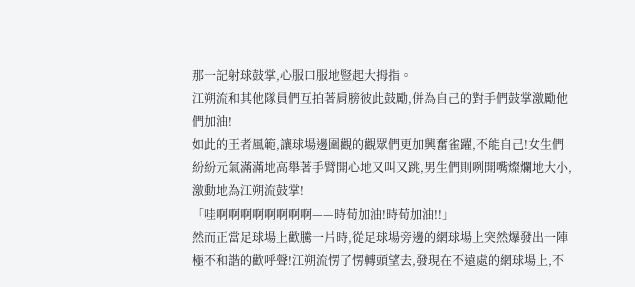那一記射球鼓掌,心服口服地豎起大拇指。
江朔流和其他隊員們互拍著肩膀彼此鼓勵,併為自己的對手們鼓掌激勵他們加油!
如此的王者風範,讓球場邊圍觀的觀眾們更加興奮雀躍,不能自己!女生們紛紛元氣滿滿地高舉著手臂開心地又叫又跳,男生們則咧開嘴燦爛地大小,激動地為江朔流鼓掌!
「哇啊啊啊啊啊啊啊啊——時荀加油!時荀加油!!」
然而正當足球場上歡騰一片時,從足球場旁邊的網球場上突然爆發出一陣極不和諧的歡呼聲!江朔流愣了愣轉頭望去,發現在不遠處的網球場上,不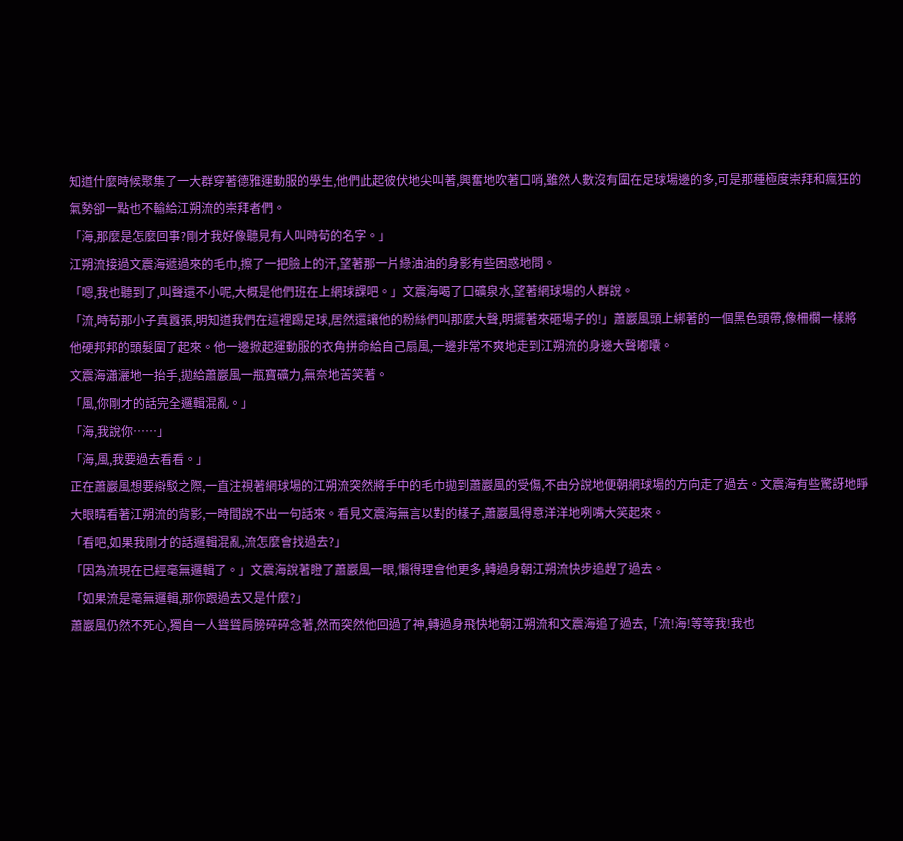知道什麼時候聚集了一大群穿著德雅運動服的學生,他們此起彼伏地尖叫著,興奮地吹著口哨,雖然人數沒有圍在足球場邊的多,可是那種極度崇拜和瘋狂的氣勢卻一點也不輸給江朔流的崇拜者們。
「海,那麼是怎麼回事?剛才我好像聽見有人叫時荀的名字。」
江朔流接過文震海遞過來的毛巾,擦了一把臉上的汗,望著那一片綠油油的身影有些困惑地問。
「嗯,我也聽到了,叫聲還不小呢,大概是他們班在上網球課吧。」文震海喝了口礦泉水,望著網球場的人群說。
「流,時荀那小子真囂張,明知道我們在這裡踢足球,居然還讓他的粉絲們叫那麼大聲,明擺著來砸場子的!」蕭巖風頭上綁著的一個黑色頭帶,像柵欄一樣將他硬邦邦的頭髮圍了起來。他一邊掀起運動服的衣角拼命給自己扇風,一邊非常不爽地走到江朔流的身邊大聲嘟囔。
文震海瀟灑地一抬手,拋給蕭巖風一瓶寶礦力,無奈地苦笑著。
「風,你剛才的話完全邏輯混亂。」
「海,我說你……」
「海,風,我要過去看看。」
正在蕭巖風想要辯駁之際,一直注視著網球場的江朔流突然將手中的毛巾拋到蕭巖風的受傷,不由分說地便朝網球場的方向走了過去。文震海有些驚訝地睜大眼睛看著江朔流的背影,一時間說不出一句話來。看見文震海無言以對的樣子,蕭巖風得意洋洋地咧嘴大笑起來。
「看吧,如果我剛才的話邏輯混亂,流怎麼會找過去?」
「因為流現在已經毫無邏輯了。」文震海說著瞪了蕭巖風一眼,懶得理會他更多,轉過身朝江朔流快步追趕了過去。
「如果流是毫無邏輯,那你跟過去又是什麼?」
蕭巖風仍然不死心,獨自一人聳聳肩膀碎碎念著,然而突然他回過了神,轉過身飛快地朝江朔流和文震海追了過去,「流!海!等等我!我也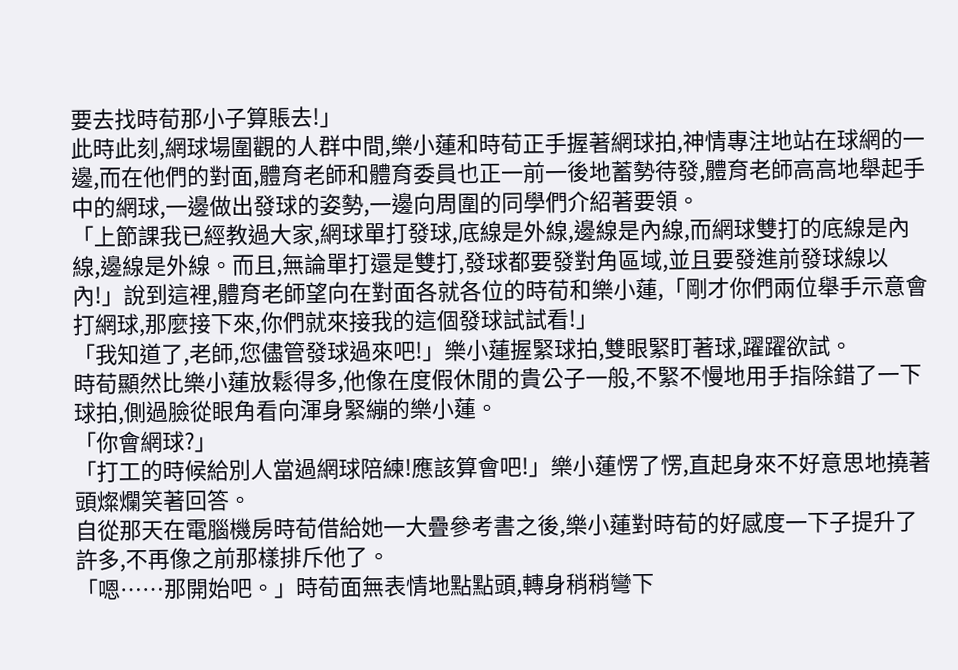要去找時荀那小子算賬去!」
此時此刻,網球場圍觀的人群中間,樂小蓮和時荀正手握著網球拍,神情專注地站在球網的一邊,而在他們的對面,體育老師和體育委員也正一前一後地蓄勢待發,體育老師高高地舉起手中的網球,一邊做出發球的姿勢,一邊向周圍的同學們介紹著要領。
「上節課我已經教過大家,網球單打發球,底線是外線,邊線是內線,而網球雙打的底線是內線,邊線是外線。而且,無論單打還是雙打,發球都要發對角區域,並且要發進前發球線以內!」說到這裡,體育老師望向在對面各就各位的時荀和樂小蓮,「剛才你們兩位舉手示意會打網球,那麼接下來,你們就來接我的這個發球試試看!」
「我知道了,老師,您儘管發球過來吧!」樂小蓮握緊球拍,雙眼緊盯著球,躍躍欲試。
時荀顯然比樂小蓮放鬆得多,他像在度假休閒的貴公子一般,不緊不慢地用手指除錯了一下球拍,側過臉從眼角看向渾身緊繃的樂小蓮。
「你會網球?」
「打工的時候給別人當過網球陪練!應該算會吧!」樂小蓮愣了愣,直起身來不好意思地撓著頭燦爛笑著回答。
自從那天在電腦機房時荀借給她一大疊參考書之後,樂小蓮對時荀的好感度一下子提升了許多,不再像之前那樣排斥他了。
「嗯……那開始吧。」時荀面無表情地點點頭,轉身稍稍彎下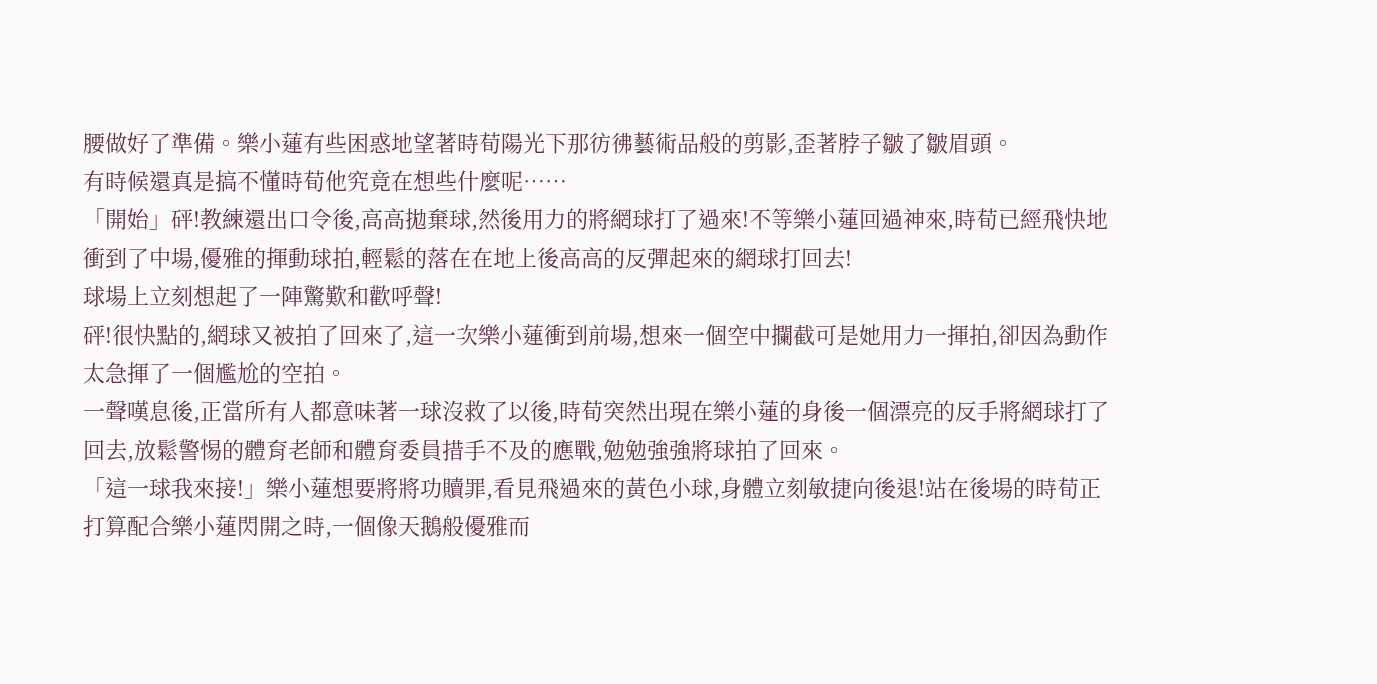腰做好了準備。樂小蓮有些困惑地望著時荀陽光下那彷彿藝術品般的剪影,歪著脖子皺了皺眉頭。
有時候還真是搞不懂時荀他究竟在想些什麼呢……
「開始」砰!教練還出口令後,高高拋棄球,然後用力的將網球打了過來!不等樂小蓮回過神來,時荀已經飛快地衝到了中場,優雅的揮動球拍,輕鬆的落在在地上後高高的反彈起來的網球打回去!
球場上立刻想起了一陣驚歎和歡呼聲!
砰!很快點的,網球又被拍了回來了,這一次樂小蓮衝到前場,想來一個空中攔截可是她用力一揮拍,卻因為動作太急揮了一個尷尬的空拍。
一聲嘆息後,正當所有人都意味著一球沒救了以後,時荀突然出現在樂小蓮的身後一個漂亮的反手將網球打了回去,放鬆警惕的體育老師和體育委員措手不及的應戰,勉勉強強將球拍了回來。
「這一球我來接!」樂小蓮想要將將功贖罪,看見飛過來的黃色小球,身體立刻敏捷向後退!站在後場的時荀正打算配合樂小蓮閃開之時,一個像天鵝般優雅而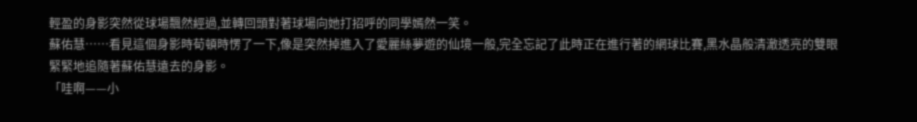輕盈的身影突然從球場飄然經過,並轉回頭對著球場向她打招呼的同學嫣然一笑。
蘇佑慧……看見這個身影時荀頓時愣了一下,像是突然掉進入了愛麗絲夢遊的仙境一般,完全忘記了此時正在進行著的網球比賽,黑水晶般清澈透亮的雙眼緊緊地追隨著蘇佑慧遠去的身影。
「哇啊——小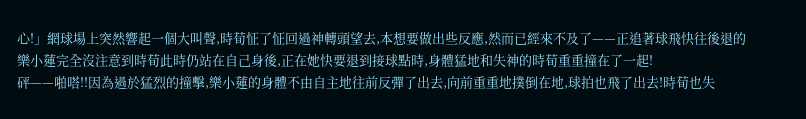心!」網球場上突然響起一個大叫聲,時荀怔了怔回過神轉頭望去,本想要做出些反應,然而已經來不及了——正追著球飛快往後退的樂小蓮完全沒注意到時荀此時仍站在自己身後,正在她快要退到接球點時,身體猛地和失神的時荀重重撞在了一起!
砰——啪嗒!!因為過於猛烈的撞擊,樂小蓮的身體不由自主地往前反彈了出去,向前重重地撲倒在地,球拍也飛了出去!時荀也失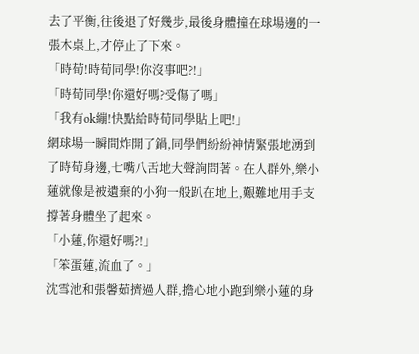去了平衡,往後退了好幾步,最後身體撞在球場邊的一張木桌上,才停止了下來。
「時荀!時荀同學!你沒事吧?!」
「時荀同學!你還好嗎?受傷了嗎」
「我有ok繃!快點給時荀同學貼上吧!」
網球場一瞬間炸開了鍋,同學們紛紛神情緊張地湧到了時荀身邊,七嘴八舌地大聲詢問著。在人群外,樂小蓮就像是被遺棄的小狗一般趴在地上,艱難地用手支撐著身體坐了起來。
「小蓮,你還好嗎?!」
「笨蛋蓮,流血了。」
沈雪池和張馨茹擠過人群,擔心地小跑到樂小蓮的身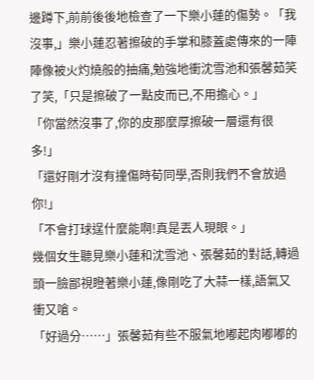邊蹲下,前前後後地檢查了一下樂小蓮的傷勢。「我沒事,」樂小蓮忍著擦破的手掌和膝蓋處傳來的一陣陣像被火灼燒般的抽痛,勉強地衝沈雪池和張馨茹笑了笑,「只是擦破了一點皮而已,不用擔心。」
「你當然沒事了,你的皮那麼厚擦破一層還有很多!」
「還好剛才沒有撞傷時荀同學,否則我們不會放過你!」
「不會打球逞什麼能啊!真是丟人現眼。」
幾個女生聽見樂小蓮和沈雪池、張馨茹的對話,轉過頭一臉鄙視瞪著樂小蓮,像剛吃了大蒜一樣,語氣又衝又嗆。
「好過分……」張馨茹有些不服氣地嘟起肉嘟嘟的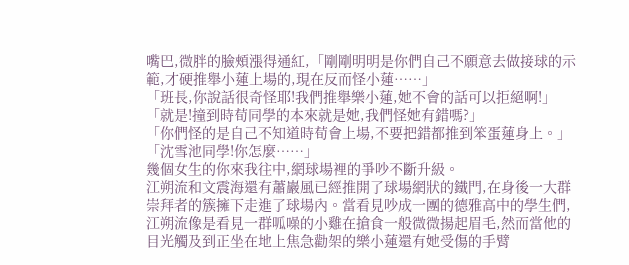嘴巴,微胖的臉頰漲得通紅,「剛剛明明是你們自己不願意去做接球的示範,才硬推舉小蓮上場的,現在反而怪小蓮……」
「班長,你說話很奇怪耶!我們推舉樂小蓮,她不會的話可以拒絕啊!」
「就是!撞到時荀同學的本來就是她,我們怪她有錯嗎?」
「你們怪的是自己不知道時荀會上場,不要把錯都推到笨蛋蓮身上。」
「沈雪池同學!你怎麼……」
幾個女生的你來我往中,網球場裡的爭吵不斷升級。
江朔流和文震海還有蕭巖風已經推開了球場網狀的鐵門,在身後一大群崇拜者的簇擁下走進了球場內。當看見吵成一團的德雅高中的學生們,江朔流像是看見一群呱噪的小雞在搶食一般微微揚起眉毛,然而當他的目光觸及到正坐在地上焦急勸架的樂小蓮還有她受傷的手臂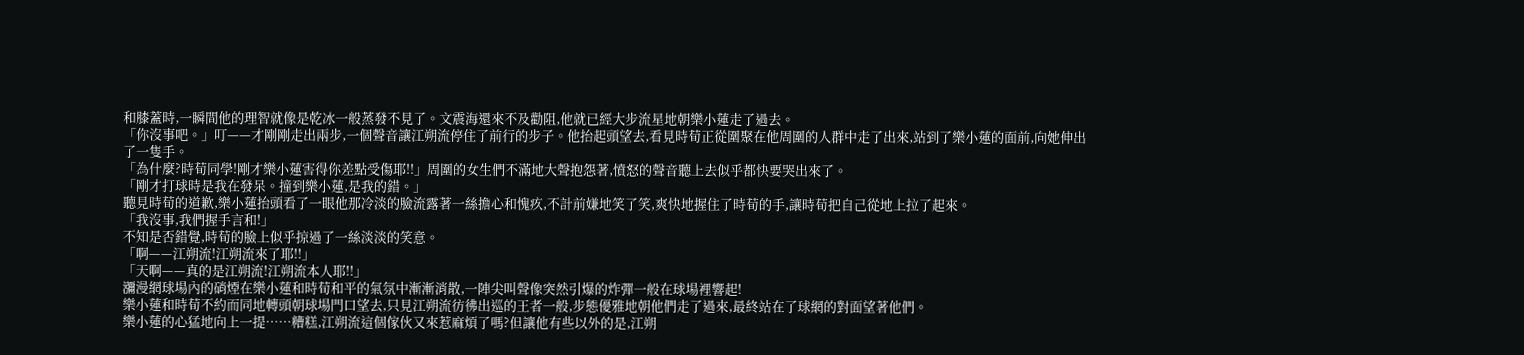和膝蓋時,一瞬間他的理智就像是乾冰一般蒸發不見了。文震海還來不及勸阻,他就已經大步流星地朝樂小蓮走了過去。
「你沒事吧。」叮——才剛剛走出兩步,一個聲音讓江朔流停住了前行的步子。他抬起頭望去,看見時荀正從圍聚在他周圍的人群中走了出來,站到了樂小蓮的面前,向她伸出了一隻手。
「為什麼?時荀同學!剛才樂小蓮害得你差點受傷耶!!」周圍的女生們不滿地大聲抱怨著,憤怒的聲音聽上去似乎都快要哭出來了。
「剛才打球時是我在發呆。撞到樂小蓮,是我的錯。」
聽見時荀的道歉,樂小蓮抬頭看了一眼他那冷淡的臉流露著一絲擔心和愧疚,不計前嫌地笑了笑,爽快地握住了時荀的手,讓時荀把自己從地上拉了起來。
「我沒事,我們握手言和!」
不知是否錯覺,時荀的臉上似乎掠過了一絲淡淡的笑意。
「啊——江朔流!江朔流來了耶!!」
「天啊——真的是江朔流!江朔流本人耶!!」
瀰漫網球場內的硝煙在樂小蓮和時荀和平的氣氛中漸漸消散,一陣尖叫聲像突然引爆的炸彈一般在球場裡響起!
樂小蓮和時荀不約而同地轉頭朝球場門口望去,只見江朔流彷彿出巡的王者一般,步態優雅地朝他們走了過來,最終站在了球網的對面望著他們。
樂小蓮的心猛地向上一提……糟糕,江朔流這個傢伙又來惹麻煩了嗎?但讓他有些以外的是,江朔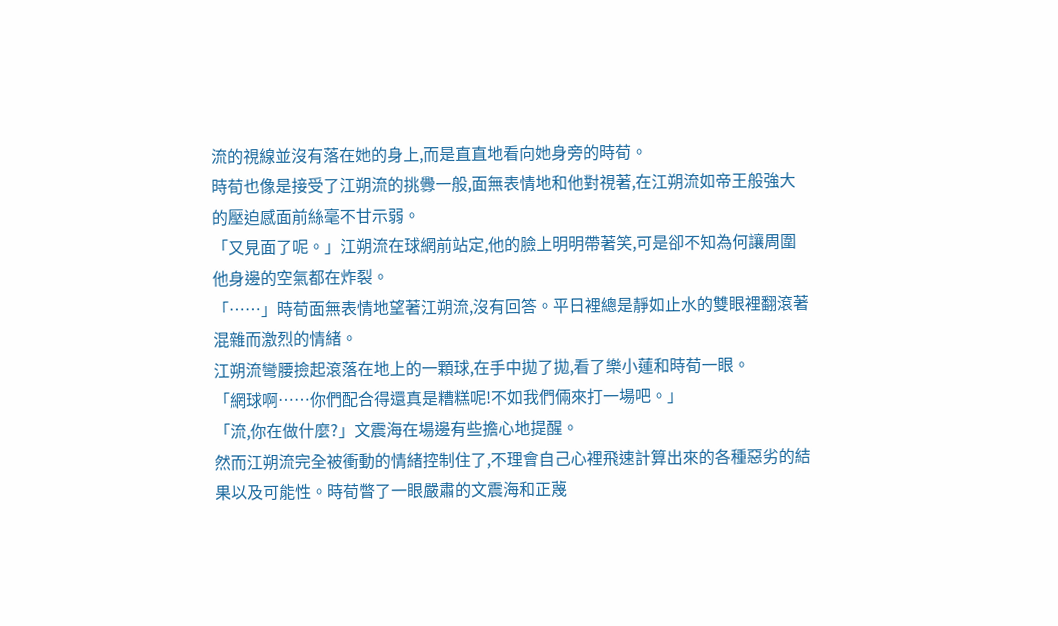流的視線並沒有落在她的身上,而是直直地看向她身旁的時荀。
時荀也像是接受了江朔流的挑釁一般,面無表情地和他對視著,在江朔流如帝王般強大的壓迫感面前絲毫不甘示弱。
「又見面了呢。」江朔流在球網前站定,他的臉上明明帶著笑,可是卻不知為何讓周圍他身邊的空氣都在炸裂。
「……」時荀面無表情地望著江朔流,沒有回答。平日裡總是靜如止水的雙眼裡翻滾著混雜而激烈的情緒。
江朔流彎腰撿起滾落在地上的一顆球,在手中拋了拋,看了樂小蓮和時荀一眼。
「網球啊……你們配合得還真是糟糕呢!不如我們倆來打一場吧。」
「流,你在做什麼?」文震海在場邊有些擔心地提醒。
然而江朔流完全被衝動的情緒控制住了,不理會自己心裡飛速計算出來的各種惡劣的結果以及可能性。時荀瞥了一眼嚴肅的文震海和正蔑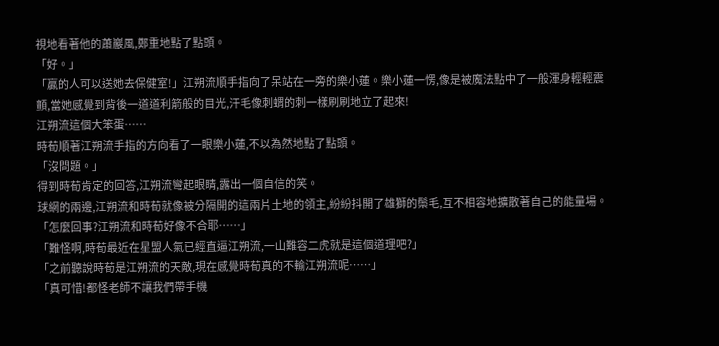視地看著他的蕭巖風,鄭重地點了點頭。
「好。」
「贏的人可以送她去保健室!」江朔流順手指向了呆站在一旁的樂小蓮。樂小蓮一愣,像是被魔法點中了一般渾身輕輕震顫,當她感覺到背後一道道利箭般的目光,汗毛像刺蝟的刺一樣刷刷地立了起來!
江朔流這個大笨蛋……
時荀順著江朔流手指的方向看了一眼樂小蓮,不以為然地點了點頭。
「沒問題。」
得到時荀肯定的回答,江朔流彎起眼睛,露出一個自信的笑。
球網的兩邊,江朔流和時荀就像被分隔開的這兩片土地的領主,紛紛抖開了雄獅的鬃毛,互不相容地擴散著自己的能量場。
「怎麼回事?江朔流和時荀好像不合耶……」
「難怪啊,時荀最近在星盟人氣已經直逼江朔流,一山難容二虎就是這個道理吧?」
「之前聽說時荀是江朔流的天敵,現在感覺時荀真的不輸江朔流呢……」
「真可惜!都怪老師不讓我們帶手機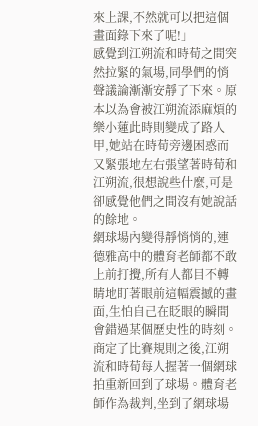來上課,不然就可以把這個畫面錄下來了呢!」
感覺到江朔流和時荀之間突然拉緊的氣場,同學們的悄聲議論漸漸安靜了下來。原本以為會被江朔流添麻煩的樂小蓮此時則變成了路人甲,她站在時荀旁邊困惑而又緊張地左右張望著時荀和江朔流,很想說些什麼,可是卻感覺他們之間沒有她說話的餘地。
網球場內變得靜悄悄的,連德雅高中的體育老師都不敢上前打攪,所有人都目不轉睛地盯著眼前這幅震撼的畫面,生怕自己在眨眼的瞬間會錯過某個歷史性的時刻。
商定了比賽規則之後,江朔流和時荀每人握著一個網球拍重新回到了球場。體育老師作為裁判,坐到了網球場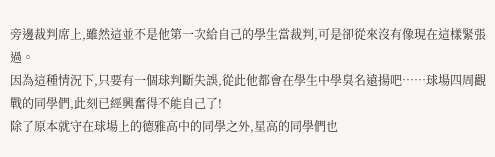旁邊裁判席上,雖然這並不是他第一次給自己的學生當裁判,可是卻從來沒有像現在這樣緊張過。
因為這種情況下,只要有一個球判斷失誤,從此他都會在學生中學臭名遠揚吧……球場四周觀戰的同學們,此刻已經興奮得不能自己了!
除了原本就守在球場上的德雅高中的同學之外,星高的同學們也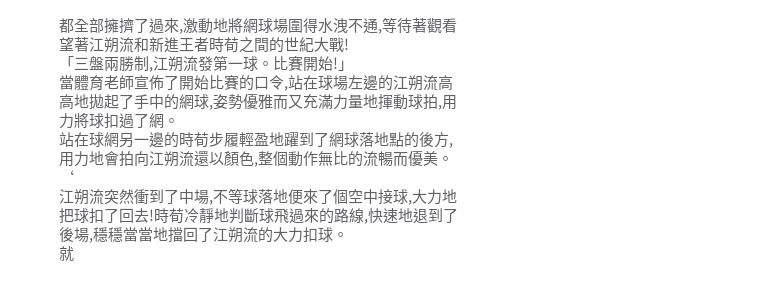都全部擁擠了過來,激動地將網球場圍得水洩不通,等待著觀看望著江朔流和新進王者時荀之間的世紀大戰!
「三盤兩勝制,江朔流發第一球。比賽開始!」
當體育老師宣佈了開始比賽的口令,站在球場左邊的江朔流高高地拋起了手中的網球,姿勢優雅而又充滿力量地揮動球拍,用力將球扣過了網。
站在球網另一邊的時荀步履輕盈地躍到了網球落地點的後方,用力地會拍向江朔流還以顏色,整個動作無比的流暢而優美。
‘
江朔流突然衝到了中場,不等球落地便來了個空中接球,大力地把球扣了回去!時荀冷靜地判斷球飛過來的路線,快速地退到了後場,穩穩當當地擋回了江朔流的大力扣球。
就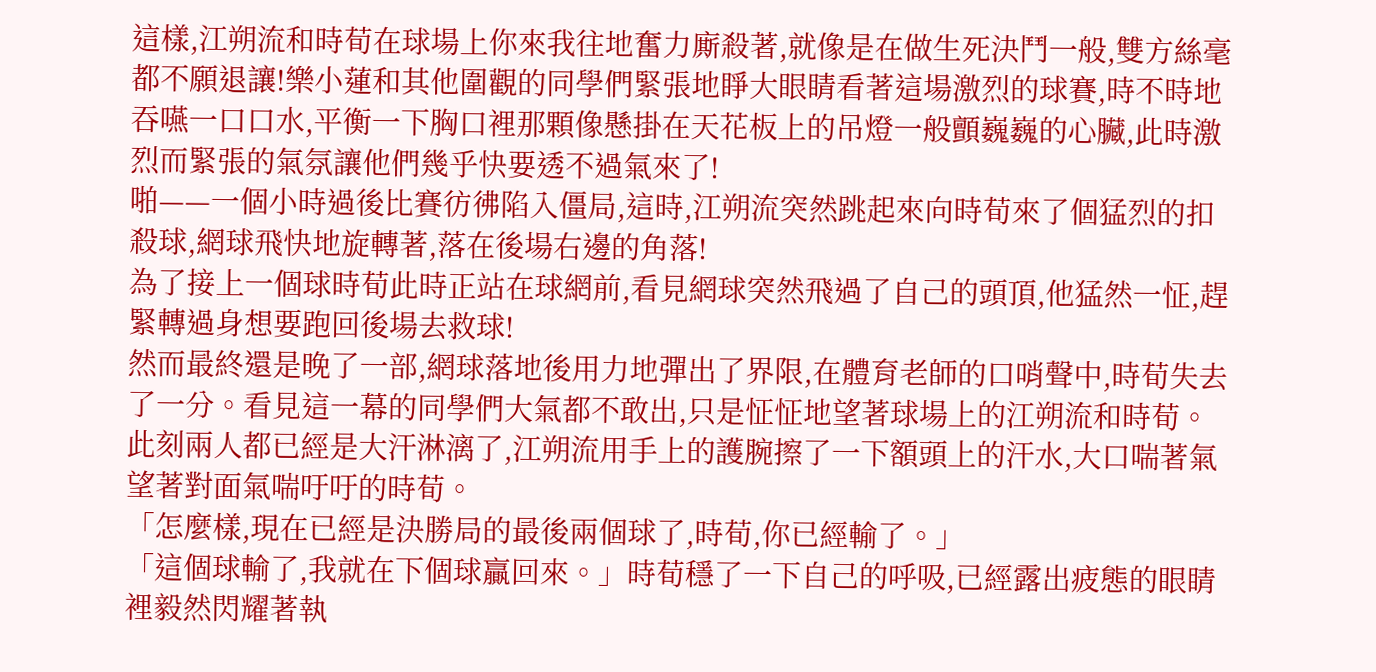這樣,江朔流和時荀在球場上你來我往地奮力廝殺著,就像是在做生死決鬥一般,雙方絲毫都不願退讓!樂小蓮和其他圍觀的同學們緊張地睜大眼睛看著這場激烈的球賽,時不時地吞嚥一口口水,平衡一下胸口裡那顆像懸掛在天花板上的吊燈一般顫巍巍的心臟,此時激烈而緊張的氣氛讓他們幾乎快要透不過氣來了!
啪——一個小時過後比賽彷彿陷入僵局,這時,江朔流突然跳起來向時荀來了個猛烈的扣殺球,網球飛快地旋轉著,落在後場右邊的角落!
為了接上一個球時荀此時正站在球網前,看見網球突然飛過了自己的頭頂,他猛然一怔,趕緊轉過身想要跑回後場去救球!
然而最終還是晚了一部,網球落地後用力地彈出了界限,在體育老師的口哨聲中,時荀失去了一分。看見這一幕的同學們大氣都不敢出,只是怔怔地望著球場上的江朔流和時荀。
此刻兩人都已經是大汗淋漓了,江朔流用手上的護腕擦了一下額頭上的汗水,大口喘著氣望著對面氣喘吁吁的時荀。
「怎麼樣,現在已經是決勝局的最後兩個球了,時荀,你已經輸了。」
「這個球輸了,我就在下個球贏回來。」時荀穩了一下自己的呼吸,已經露出疲態的眼睛裡毅然閃耀著執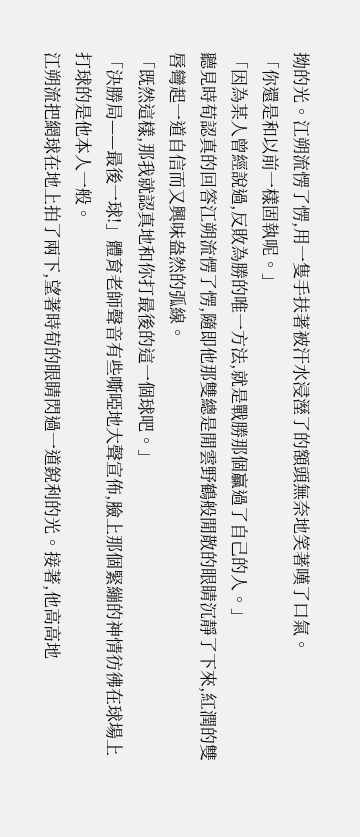拗的光。江朔流愣了愣,用一隻手扶著被汗水浸溼了的額頭無奈地笑著嘆了口氣。
「你還是和以前一樣固執呢。」
「因為某人曾經說過,反敗為勝的唯一方法,就是戰勝那個贏過了自己的人。」
聽見時荀認真的回答江朔流愣了愣,隨即他那雙總是閒雲野鶴般閒散的眼睛沉靜了下來,紅潤的雙唇彎起一道自信而又興味盎然的弧線。
「既然這樣,那我就認真地和你打最後的這一個球吧。」
「決勝局——最後一球!」體育老師聲音有些嘶啞地大聲宣佈,臉上那個緊繃的神情彷彿在球場上打球的是他本人一般。
江朔流把網球在地上拍了兩下,望著時荀的眼睛閃過一道銳利的光。接著,他高高地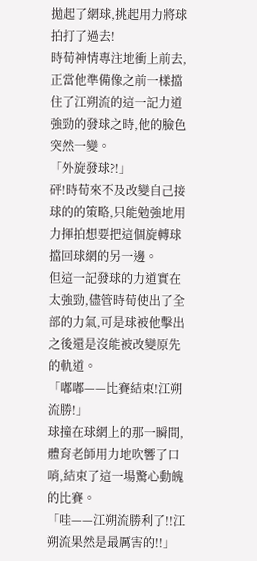拋起了網球,挑起用力將球拍打了過去!
時荀神情專注地衝上前去,正當他準備像之前一樣擋住了江朔流的這一記力道強勁的發球之時,他的臉色突然一變。
「外旋發球?!」
砰!時荀來不及改變自己接球的的策略,只能勉強地用力揮拍想要把這個旋轉球擋回球網的另一邊。
但這一記發球的力道實在太強勁,儘管時荀使出了全部的力氣,可是球被他擊出之後還是沒能被改變原先的軌道。
「嘟嘟——比賽結束!江朔流勝!」
球撞在球網上的那一瞬間,體育老師用力地吹響了口哨,結束了這一場驚心動魄的比賽。
「哇——江朔流勝利了!!江朔流果然是最厲害的!!」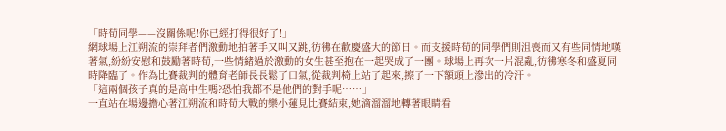「時荀同學——沒關係呢!你已經打得很好了!」
網球場上江朔流的崇拜者們激動地拍著手又叫又跳,彷彿在歡慶盛大的節日。而支援時荀的同學們則沮喪而又有些同情地嘆著氣,紛紛安慰和鼓勵著時荀,一些情緒過於激動的女生甚至抱在一起哭成了一團。球場上再次一片混亂,彷彿寒冬和盛夏同時降臨了。作為比賽裁判的體育老師長長鬆了口氣,從裁判椅上站了起來,擦了一下額頭上滲出的冷汗。
「這兩個孩子真的是高中生嗎?恐怕我都不是他們的對手呢……」
一直站在場邊擔心著江朔流和時荀大戰的樂小蓮見比賽結束,她滴溜溜地轉著眼睛看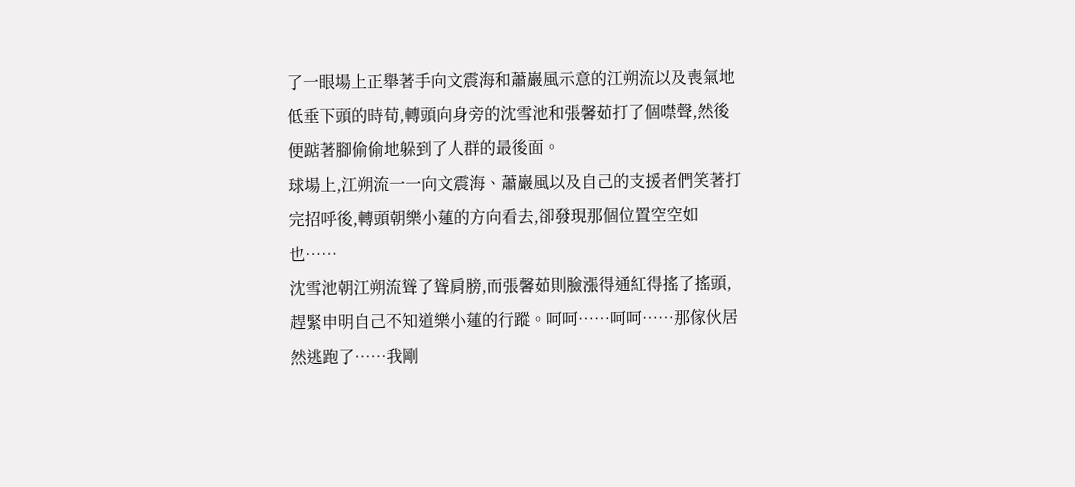了一眼場上正舉著手向文震海和蕭巖風示意的江朔流以及喪氣地低垂下頭的時荀,轉頭向身旁的沈雪池和張馨茹打了個噤聲,然後便踮著腳偷偷地躲到了人群的最後面。
球場上,江朔流一一向文震海、蕭巖風以及自己的支援者們笑著打完招呼後,轉頭朝樂小蓮的方向看去,卻發現那個位置空空如也……
沈雪池朝江朔流聳了聳肩膀,而張馨茹則臉漲得通紅得搖了搖頭,趕緊申明自己不知道樂小蓮的行蹤。呵呵……呵呵……那傢伙居然逃跑了……我剛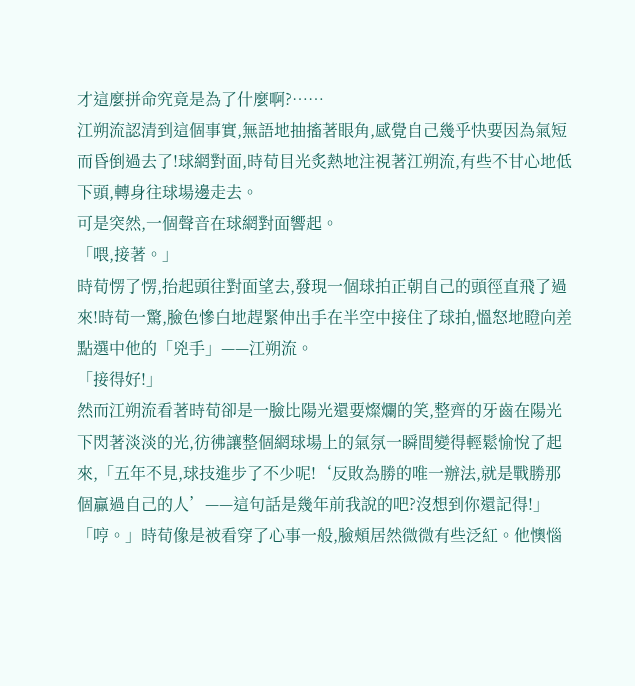才這麼拼命究竟是為了什麼啊?……
江朔流認清到這個事實,無語地抽搐著眼角,感覺自己幾乎快要因為氣短而昏倒過去了!球網對面,時荀目光炙熱地注視著江朔流,有些不甘心地低下頭,轉身往球場邊走去。
可是突然,一個聲音在球網對面響起。
「喂,接著。」
時荀愣了愣,抬起頭往對面望去,發現一個球拍正朝自己的頭徑直飛了過來!時荀一驚,臉色慘白地趕緊伸出手在半空中接住了球拍,慍怒地瞪向差點選中他的「兇手」——江朔流。
「接得好!」
然而江朔流看著時荀卻是一臉比陽光還要燦爛的笑,整齊的牙齒在陽光下閃著淡淡的光,彷彿讓整個網球場上的氣氛一瞬間變得輕鬆愉悅了起來,「五年不見,球技進步了不少呢!‘反敗為勝的唯一辦法,就是戰勝那個贏過自己的人’——這句話是幾年前我說的吧?沒想到你還記得!」
「哼。」時荀像是被看穿了心事一般,臉頰居然微微有些泛紅。他懊惱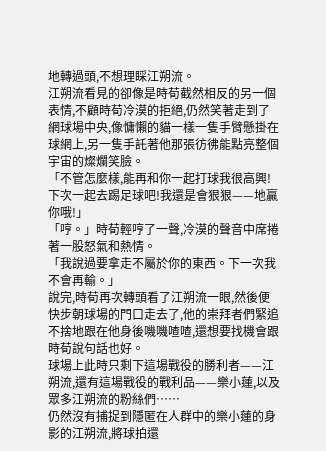地轉過頭,不想理睬江朔流。
江朔流看見的卻像是時荀截然相反的另一個表情,不顧時荀冷漠的拒絕,仍然笑著走到了網球場中央,像慵懶的貓一樣一隻手臂懸掛在球網上,另一隻手託著他那張彷彿能點亮整個宇宙的燦爛笑臉。
「不管怎麼樣,能再和你一起打球我很高興!下次一起去踢足球吧!我還是會狠狠——地贏你哦!」
「哼。」時荀輕哼了一聲,冷漠的聲音中席捲著一股怒氣和熱情。
「我說過要拿走不屬於你的東西。下一次我不會再輸。」
說完,時荀再次轉頭看了江朔流一眼,然後便快步朝球場的門口走去了,他的崇拜者們緊追不捨地跟在他身後嘰嘰喳喳,還想要找機會跟時荀說句話也好。
球場上此時只剩下這場戰役的勝利者——江朔流,還有這場戰役的戰利品——樂小蓮,以及眾多江朔流的粉絲們……
仍然沒有捕捉到隱匿在人群中的樂小蓮的身影的江朔流,將球拍還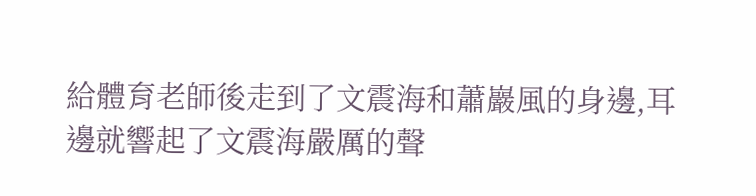給體育老師後走到了文震海和蕭巖風的身邊,耳邊就響起了文震海嚴厲的聲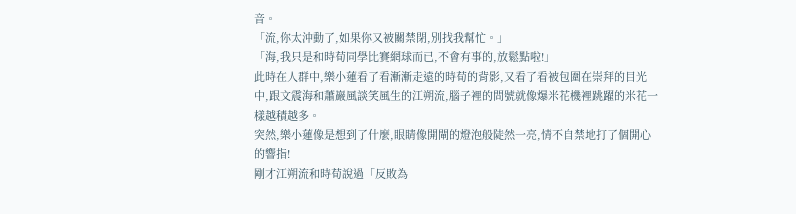音。
「流,你太沖動了,如果你又被關禁閉,別找我幫忙。」
「海,我只是和時荀同學比賽網球而已,不會有事的,放鬆點啦!」
此時在人群中,樂小蓮看了看漸漸走遠的時荀的背影,又看了看被包圍在崇拜的目光中,跟文震海和蕭巖風談笑風生的江朔流,腦子裡的問號就像爆米花機裡跳躍的米花一樣越積越多。
突然,樂小蓮像是想到了什麼,眼睛像開閘的燈泡般陡然一亮,情不自禁地打了個開心的響指!
剛才江朔流和時荀說過「反敗為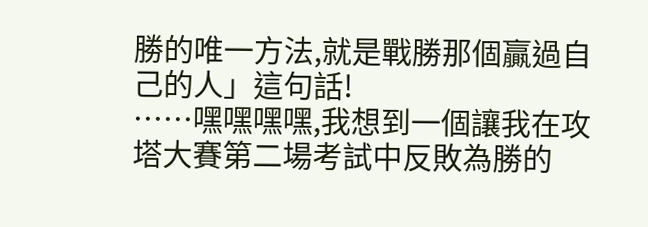勝的唯一方法,就是戰勝那個贏過自己的人」這句話!
……嘿嘿嘿嘿,我想到一個讓我在攻塔大賽第二場考試中反敗為勝的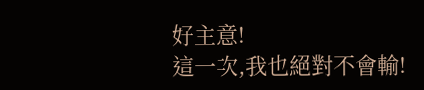好主意!
這一次,我也絕對不會輸!